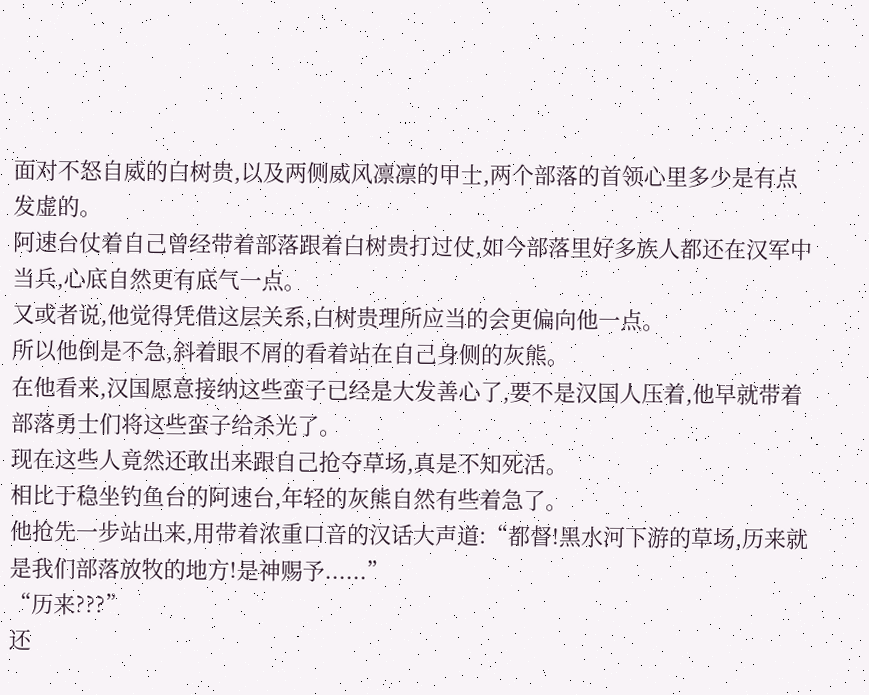面对不怒自威的白树贵,以及两侧威风凛凛的甲士,两个部落的首领心里多少是有点发虚的。
阿速台仗着自己曾经带着部落跟着白树贵打过仗,如今部落里好多族人都还在汉军中当兵,心底自然更有底气一点。
又或者说,他觉得凭借这层关系,白树贵理所应当的会更偏向他一点。
所以他倒是不急,斜着眼不屑的看着站在自己身侧的灰熊。
在他看来,汉国愿意接纳这些蛮子已经是大发善心了,要不是汉国人压着,他早就带着部落勇士们将这些蛮子给杀光了。
现在这些人竟然还敢出来跟自己抢夺草场,真是不知死活。
相比于稳坐钓鱼台的阿速台,年轻的灰熊自然有些着急了。
他抢先一步站出来,用带着浓重口音的汉话大声道:“都督!黑水河下游的草场,历来就是我们部落放牧的地方!是神赐予......”
“历来???”
还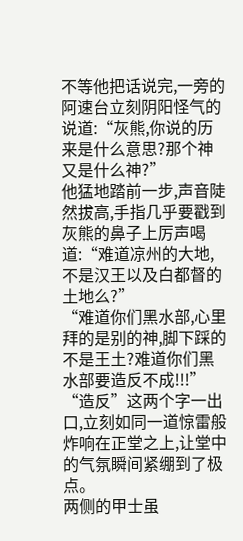不等他把话说完,一旁的阿速台立刻阴阳怪气的说道:“灰熊,你说的历来是什么意思?那个神又是什么神?”
他猛地踏前一步,声音陡然拔高,手指几乎要戳到灰熊的鼻子上厉声喝道:“难道凉州的大地,不是汉王以及白都督的土地么?”
“难道你们黑水部,心里拜的是别的神,脚下踩的不是王土?难道你们黑水部要造反不成!!!”
“造反”这两个字一出口,立刻如同一道惊雷般炸响在正堂之上,让堂中的气氛瞬间紧绷到了极点。
两侧的甲士虽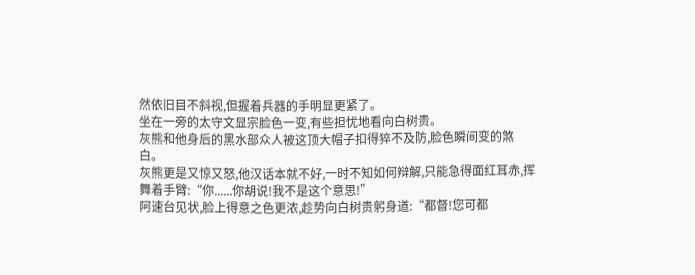然依旧目不斜视,但握着兵器的手明显更紧了。
坐在一旁的太守文显宗脸色一变,有些担忧地看向白树贵。
灰熊和他身后的黑水部众人被这顶大帽子扣得猝不及防,脸色瞬间变的煞白。
灰熊更是又惊又怒,他汉话本就不好,一时不知如何辩解,只能急得面红耳赤,挥舞着手臂:“你......你胡说!我不是这个意思!”
阿速台见状,脸上得意之色更浓,趁势向白树贵躬身道:“都督!您可都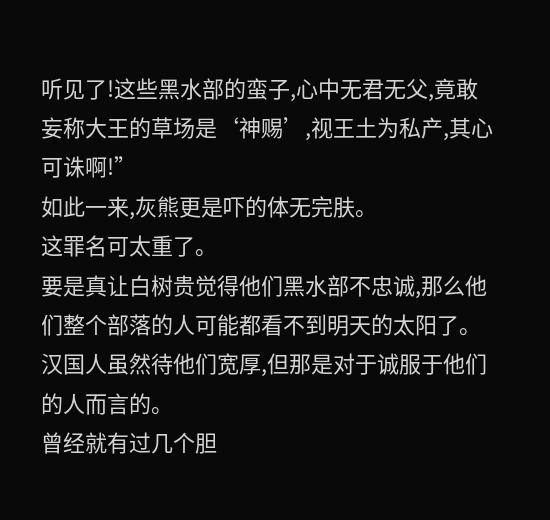听见了!这些黑水部的蛮子,心中无君无父,竟敢妄称大王的草场是‘神赐’,视王土为私产,其心可诛啊!”
如此一来,灰熊更是吓的体无完肤。
这罪名可太重了。
要是真让白树贵觉得他们黑水部不忠诚,那么他们整个部落的人可能都看不到明天的太阳了。
汉国人虽然待他们宽厚,但那是对于诚服于他们的人而言的。
曾经就有过几个胆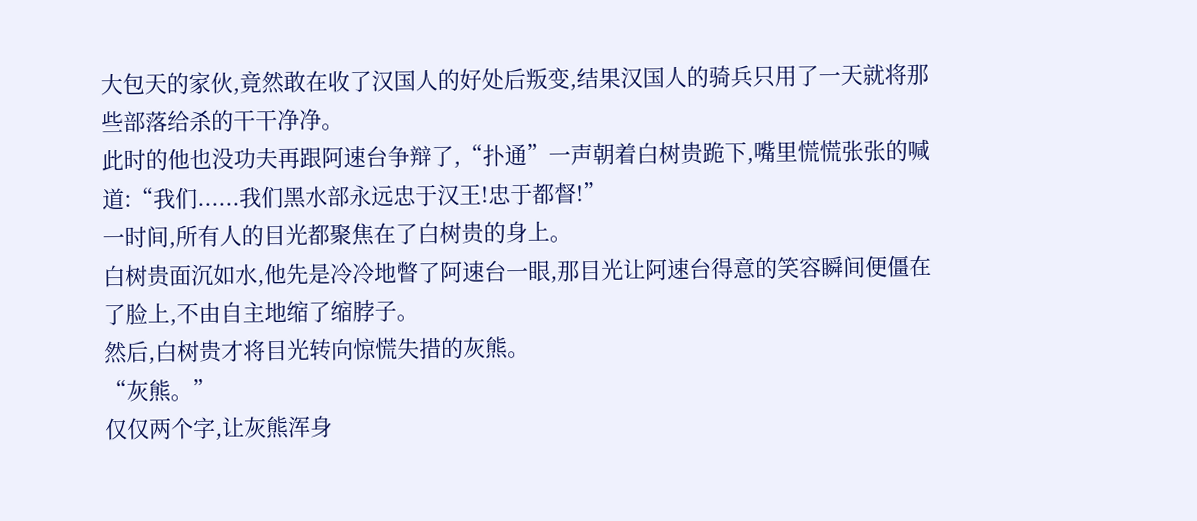大包天的家伙,竟然敢在收了汉国人的好处后叛变,结果汉国人的骑兵只用了一天就将那些部落给杀的干干净净。
此时的他也没功夫再跟阿速台争辩了,“扑通”一声朝着白树贵跪下,嘴里慌慌张张的喊道:“我们......我们黑水部永远忠于汉王!忠于都督!”
一时间,所有人的目光都聚焦在了白树贵的身上。
白树贵面沉如水,他先是冷冷地瞥了阿速台一眼,那目光让阿速台得意的笑容瞬间便僵在了脸上,不由自主地缩了缩脖子。
然后,白树贵才将目光转向惊慌失措的灰熊。
“灰熊。”
仅仅两个字,让灰熊浑身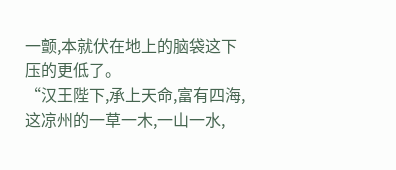一颤,本就伏在地上的脑袋这下压的更低了。
“汉王陛下,承上天命,富有四海,这凉州的一草一木,一山一水,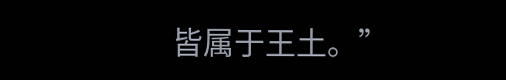皆属于王土。”